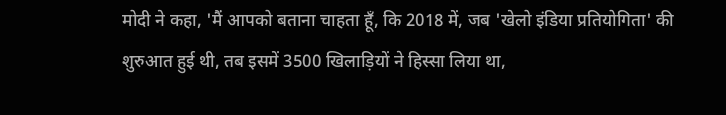मोदी ने कहा, 'मैं आपको बताना चाहता हूँ, कि 2018 में, जब 'खेलो इंडिया प्रतियोगिता' की शुरुआत हुई थी, तब इसमें 3500 खिलाड़ियों ने हिस्सा लिया था,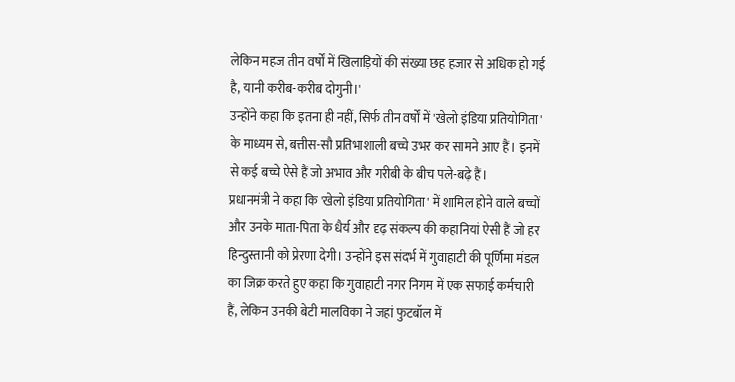लेकिन महज तीन वर्षों में खिलाड़ियों की संख्या छह हजार से अधिक हो गई है, यानी करीब-करीब दोगुनी।'
उन्होंने कहा कि इतना ही नहीं, सिर्फ तीन वर्षों में 'खेलो इंडिया प्रतियोगिता' के माध्यम से, बत्तीस-सौ प्रतिभाशाली बच्चे उभर कर सामने आए हैं। इनमें से कई बच्चे ऐसे हैं जो अभाव और गरीबी के बीच पले-बढ़े हैं।
प्रधानमंत्री ने कहा कि 'खेलो इंडिया प्रतियोगिता' में शामिल होने वाले बच्चों और उनके माता-पिता के धैर्य और दृढ़ संकल्प की कहानियां ऐसी हैं जो हर हिन्दुस्तानी को प्रेरणा देगी। उन्होंने इस संदर्भ में गुवाहाटी की पूर्णिमा मंडल का जिक्र करते हुए कहा कि गुवाहाटी नगर निगम में एक सफाई कर्मचारी हैं, लेकिन उनकी बेटी मालविका ने जहां फुटबॉल में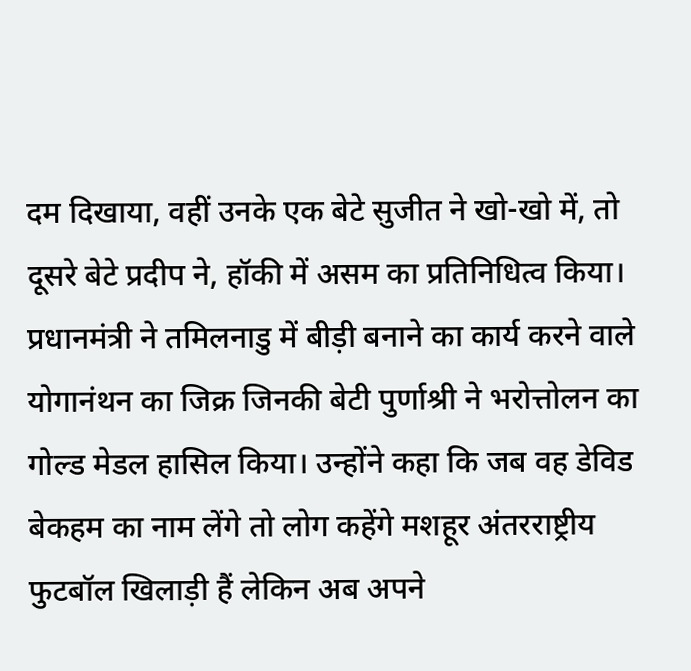दम दिखाया, वहीं उनके एक बेटे सुजीत ने खो-खो में, तो दूसरे बेटे प्रदीप ने, हॉकी में असम का प्रतिनिधित्व किया।
प्रधानमंत्री ने तमिलनाडु में बीड़ी बनाने का कार्य करने वाले योगानंथन का जिक्र जिनकी बेटी पुर्णाश्री ने भरोत्तोलन का गोल्ड मेडल हासिल किया। उन्होंने कहा कि जब वह डेविड बेकहम का नाम लेंगे तो लोग कहेंगे मशहूर अंतरराष्ट्रीय फुटबॉल खिलाड़ी हैं लेकिन अब अपने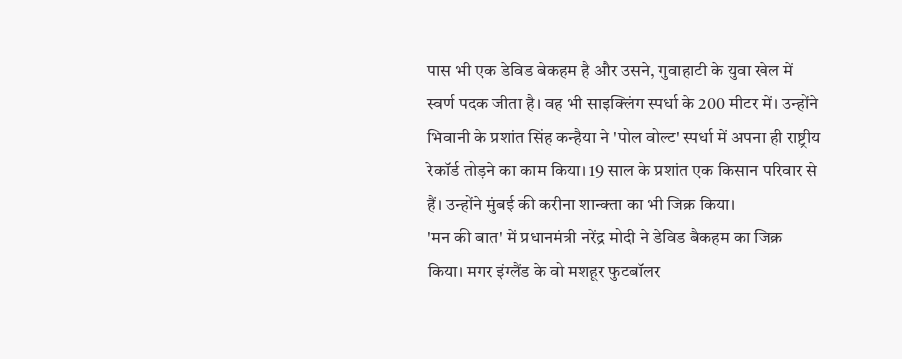पास भी एक डेविड बेकहम है और उसने, गुवाहाटी के युवा खेल में स्वर्ण पदक जीता है। वह भी साइक्लिंग स्पर्धा के 200 मीटर में। उन्होंने भिवानी के प्रशांत सिंह कन्हैया ने 'पोल वोल्ट' स्पर्धा में अपना ही राष्ट्रीय रेकॉर्ड तोड़ने का काम किया। 19 साल के प्रशांत एक किसान परिवार से हैं। उन्होंने मुंबई की करीना शान्क्ता का भी जिक्र किया।
'मन की बात' में प्रधानमंत्री नरेंद्र मोदी ने डेविड बैकहम का जिक्र किया। मगर इंग्लैंड के वो मशहूर फुटबॉलर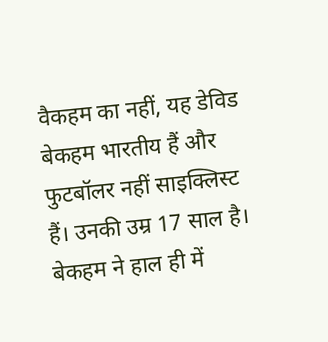वैकहम का नहीं, यह डेविड बेकहम भारतीय हैं और फुटबॉलर नहीं साइक्लिस्ट हैं। उनकी उम्र 17 साल है। बेकहम ने हाल ही में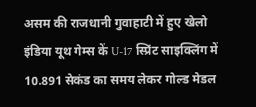असम की राजधानी गुवाहाटी में हुए खेलो इंडिया यूथ गेम्स कें U-17 स्प्रिंट साइक्लिंग में 10.891 सेकंड का समय लेकर गोल्ड मेडल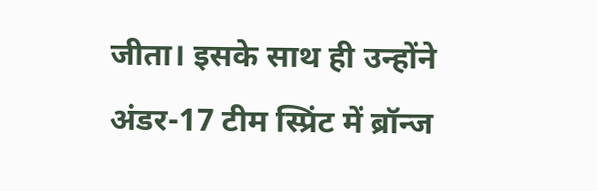जीता। इसके साथ ही उन्होंने अंडर-17 टीम स्प्रिंट में ब्रॉन्ज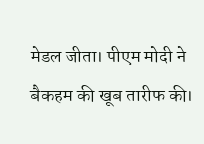मेडल जीता। पीएम मोदी ने बैकहम की खूब तारीफ की।